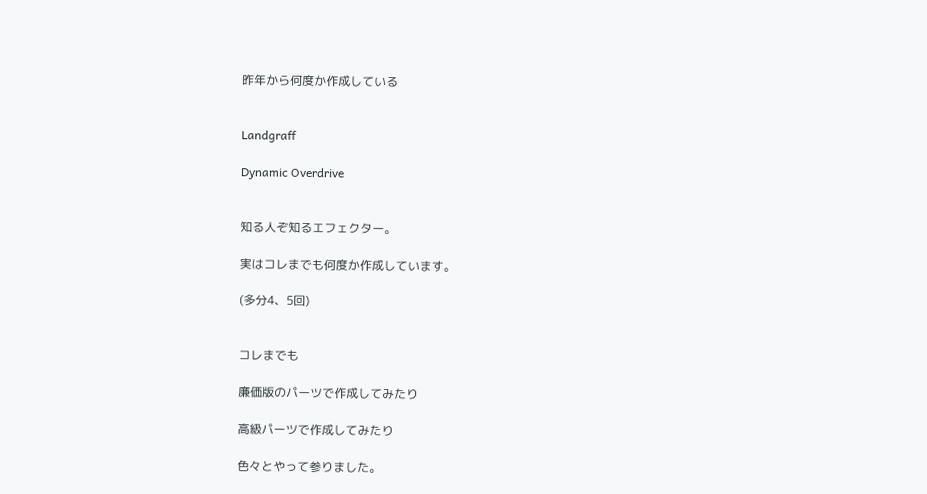昨年から何度か作成している


Landgraff

Dynamic Overdrive


知る人ぞ知るエフェクター。

実はコレまでも何度か作成しています。

(多分4、5回)


コレまでも

廉価版のパーツで作成してみたり

高級パーツで作成してみたり

色々とやって参りました。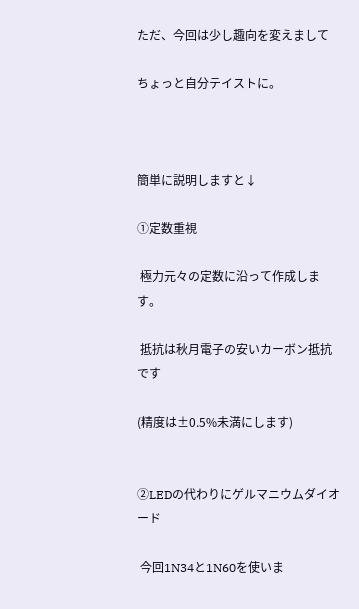ただ、今回は少し趣向を変えまして

ちょっと自分テイストに。



簡単に説明しますと↓

①定数重視

 極力元々の定数に沿って作成します。

 抵抗は秋月電子の安いカーボン抵抗です

(精度は±0.5%未満にします)


②LEDの代わりにゲルマニウムダイオード

 今回1N34と1N60を使いま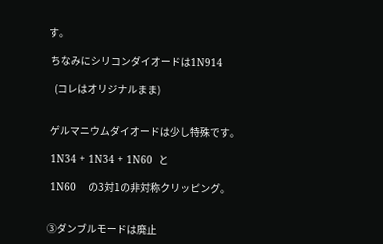す。

 ちなみにシリコンダイオードは1N914

   (コレはオリジナルまま)


 ゲルマニウムダイオードは少し特殊です。

 1N34 + 1N34 + 1N60  と

 1N60    の3対1の非対称クリッピング。


③ダンブルモードは廃止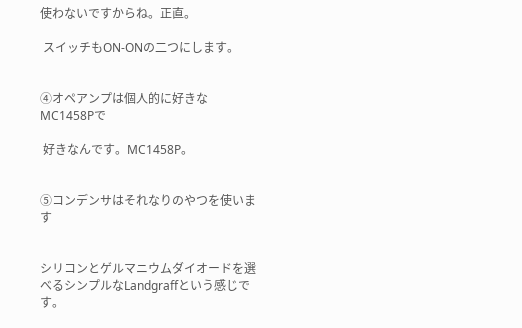使わないですからね。正直。

 スイッチもON-ONの二つにします。


④オペアンプは個人的に好きなMC1458Pで

 好きなんです。MC1458P。


⑤コンデンサはそれなりのやつを使います


シリコンとゲルマニウムダイオードを選べるシンプルなLandgraffという感じです。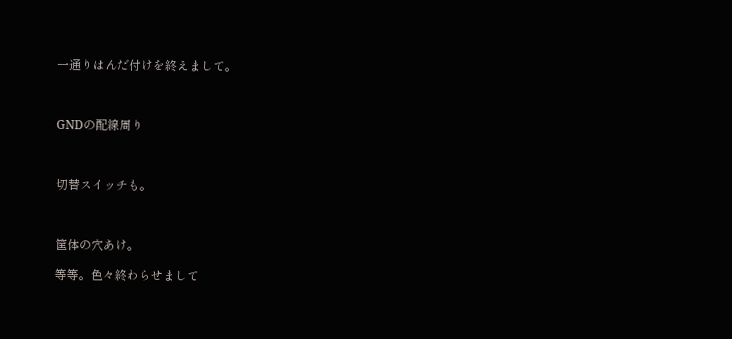一通りはんだ付けを終えまして。



GNDの配線周り



切替スイッチも。



筐体の穴あけ。

等等。色々終わらせまして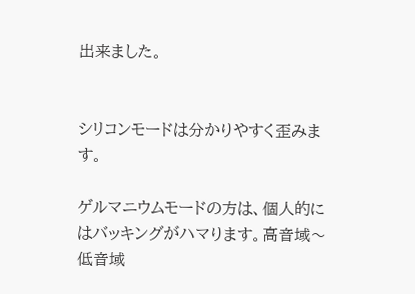出来ました。


シリコンモードは分かりやすく歪みます。

ゲルマニウムモードの方は、個人的にはバッキングがハマります。高音域〜低音域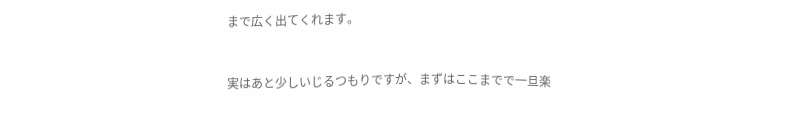まで広く出てくれます。


実はあと少しいじるつもりですが、まずはここまでで一旦楽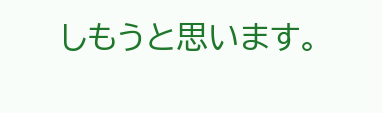しもうと思います。